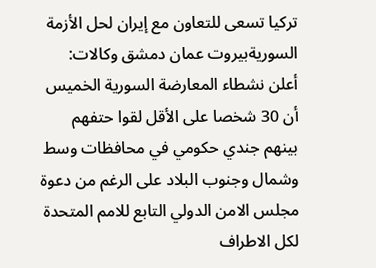تركيا تسعى للتعاون مع إيران لحل الأزمة السوريةبيروت عمان دمشق وكالات: أعلن نشطاء المعارضة السورية الخميس أن 30 شخصا على الأقل لقوا حتفهم بينهم جندي حكومي في محافظات وسط وشمال وجنوب البلاد على الرغم من دعوة مجلس الامن الدولي التابع للامم المتحدة لكل الاطراف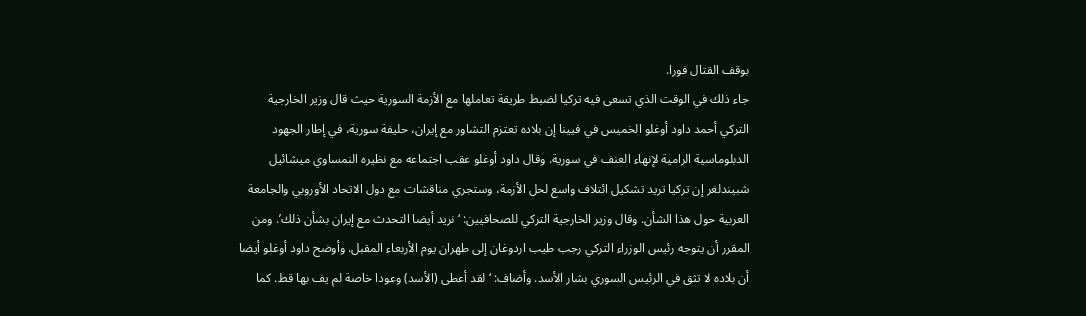بوقف القتال فورا.
جاء ذلك في الوقت الذي تسعى فيه تركيا لضبط طريقة تعاملها مع الأزمة السورية حيث قال وزير الخارجية التركي أحمد داود أوغلو الخميس في فيينا إن بلاده تعتزم التشاور مع إيران، حليفة سورية، في إطار الجهود الدبلوماسية الرامية لإنهاء العنف في سورية. وقال داود أوغلو عقب اجتماعه مع نظيره النمساوي ميشائيل شبيندلغر إن تركيا تريد تشكيل ائتلاف واسع لحل الأزمة، وستجري مناقشات مع دول الاتحاد الأوروبي والجامعة العربية حول هذا الشأن. وقال وزير الخارجية التركي للصحافيين: ‘نريد أيضا التحدث مع إيران بشأن ذلك’. ومن المقرر أن يتوجه رئيس الوزراء التركي رجب طيب اردوغان إلى طهران يوم الأربعاء المقبل. وأوضح داود أوغلو أيضا أن بلاده لا تثق في الرئيس السوري بشار الأسد. وأضاف: ‘لقد أعطى (الأسد) وعودا خاصة لم يف بها قط. كما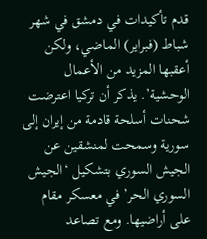قدم تأكيدات في دمشق في شهر شباط (فبراير) الماضي، ولكن أعقبها المزيد من الأعمال الوحشية’. يذكر أن تركيا اعترضت شحنات أسلحة قادمة من إيران إلى سورية وسمحت لمنشقين عن الجيش السوري بتشكيل ‘الجيش السوري الحر’ في معسكر مقام على أراضيها. ومع تصاعد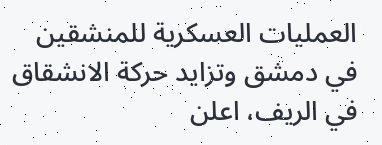العمليات العسكرية للمنشقين في دمشق وتزايد حركة الانشقاق في الريف، اعلن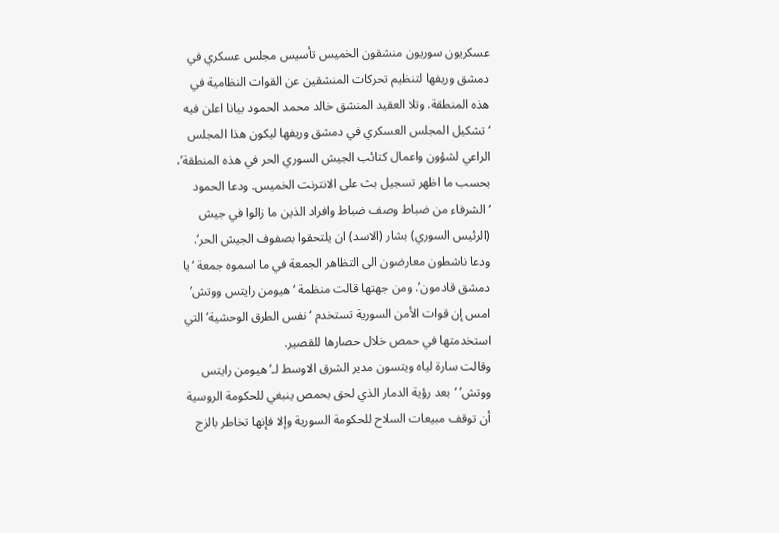عسكريون سوريون منشقون الخميس تأسيس مجلس عسكري في دمشق وريفها لتنظيم تحركات المنشقين عن القوات النظامية في هذه المنطقة. وتلا العقيد المنشق خالد محمد الحمود بيانا اعلن فيه ‘تشكيل المجلس العسكري في دمشق وريفها ليكون هذا المجلس الراعي لشؤون واعمال كتائب الجيش السوري الحر في هذه المنطقة’، بحسب ما اظهر تسجيل بث على الانترنت الخميس. ودعا الحمود ‘الشرفاء من ضباط وصف ضباط وافراد الذين ما زالوا في جيش (الرئيس السوري) بشار (الاسد) ان يلتحقوا بصفوف الجيش الحر’. ودعا ناشطون معارضون الى التظاهر الجمعة في ما اسموه جمعة ‘يا دمشق قادمون’. ومن جهتها قالت منظمة ‘هيومن رايتس ووتش’ امس إن قوات الأمن السورية تستخدم ‘نفس الطرق الوحشية’ التي استخدمتها في حمص خلال حصارها للقصير.
وقالت سارة لياه ويتسون مدير الشرق الاوسط لـ’هيومن رايتس ووتش’ ‘بعد رؤية الدمار الذي لحق بحمص ينبغي للحكومة الروسية أن توقف مبيعات السلاح للحكومة السورية وإلا فإنها تخاطر بالزج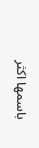باسمها اكثر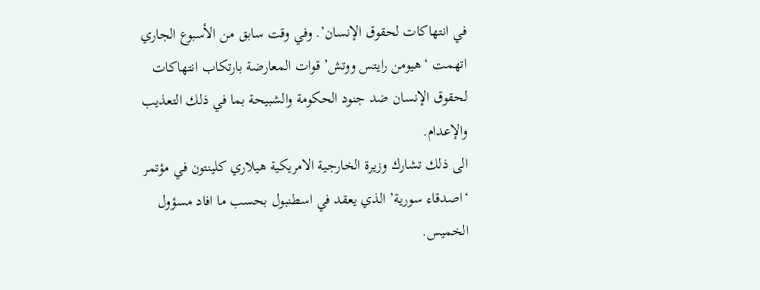في انتهاكات لحقوق الإنسان’. وفي وقت سابق من الأسبوع الجاري اتهمت ‘هيومن رايتس ووتش’ قوات المعارضة بارتكاب انتهاكات لحقوق الإنسان ضد جنود الحكومة والشبيحة بما في ذلك التعذيب والإعدام.
الى ذلك تشارك وزيرة الخارجية الامريكية هيلاري كلينتون في مؤتمر ‘اصدقاء سورية’ الذي يعقد في اسطنبول بحسب ما افاد مسؤول الخميس.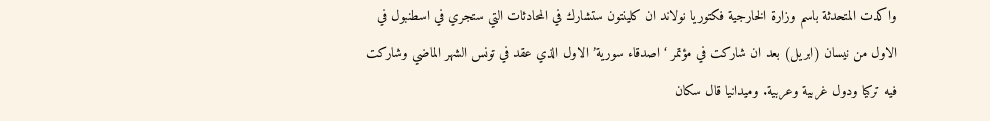واكدت المتحدثة باسم وزارة الخارجية فكتوريا نولاند ان كلينتون ستشارك في المحادثات التي ستجري في اسطنبول في الاول من نيسان (ابريل) بعد ان شاركت في مؤتمر ‘اصدقاء سورية’ الاول الذي عقد في تونس الشهر الماضي وشاركت فيه تركيا ودول غربية وعربية. وميدانيا قال سكان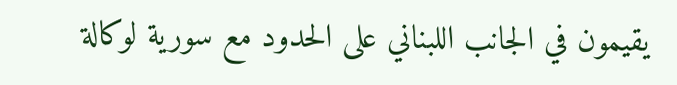يقيمون في الجانب اللبناني على الحدود مع سورية لوكالة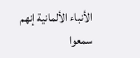الأنباء الألمانية إنهم سمعوا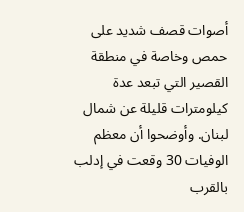أصوات قصف شديد على حمص وخاصة في منطقة القصير التي تبعد عدة كيلومترات قليلة عن شمال لبنان. وأوضحوا أن معظم الوفيات 30 وقعت في إدلب بالقرب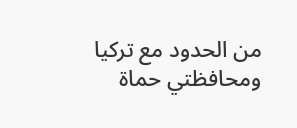من الحدود مع تركيا ومحافظتي حماة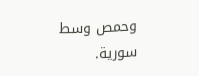وحمص وسط سورية.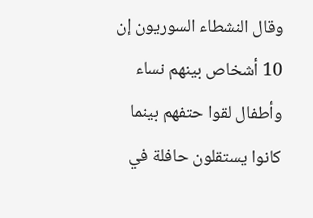وقال النشطاء السوريون إن 10 أشخاص بينهم نساء وأطفال لقوا حتفهم بينما كانوا يستقلون حافلة في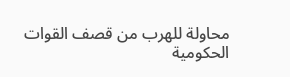محاولة للهرب من قصف القوات الحكومية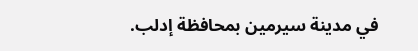في مدينة سيرمين بمحافظة إدلب.